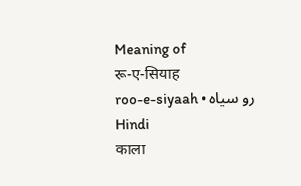Meaning of
रू-ए-सियाह
roo-e-siyaah • رو سیاہ
Hindi
काला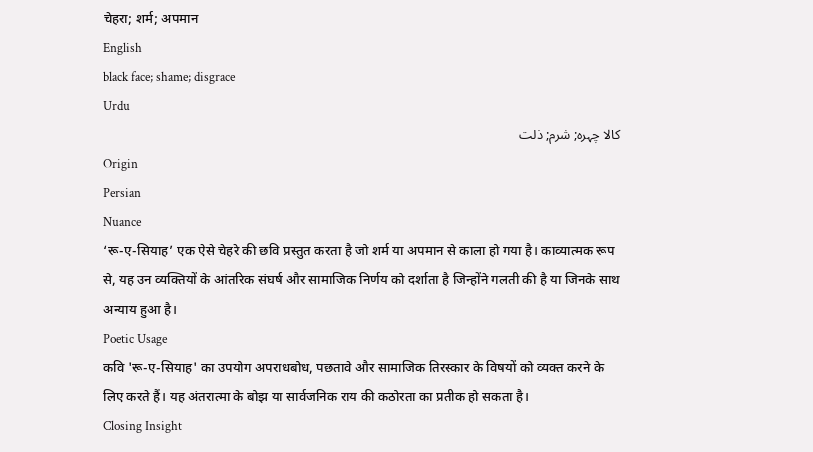चेहरा; शर्म; अपमान
English
black face; shame; disgrace
Urdu
کالا چہرہ; شرم; ذلت
Origin
Persian
Nuance
‘रू-ए-सियाह’ एक ऐसे चेहरे की छवि प्रस्तुत करता है जो शर्म या अपमान से काला हो गया है। काव्यात्मक रूप से, यह उन व्यक्तियों के आंतरिक संघर्ष और सामाजिक निर्णय को दर्शाता है जिन्होंने गलती की है या जिनके साथ अन्याय हुआ है।
Poetic Usage
कवि 'रू-ए-सियाह' का उपयोग अपराधबोध, पछतावे और सामाजिक तिरस्कार के विषयों को व्यक्त करने के लिए करते हैं। यह अंतरात्मा के बोझ या सार्वजनिक राय की कठोरता का प्रतीक हो सकता है।
Closing Insight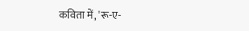कविता में, 'रू-ए-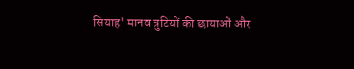सियाह' मानव त्रुटियों की छायाओं और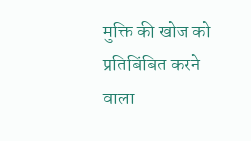मुक्ति की खोज को प्रतिबिंबित करने वाला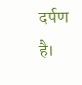दर्पण है।